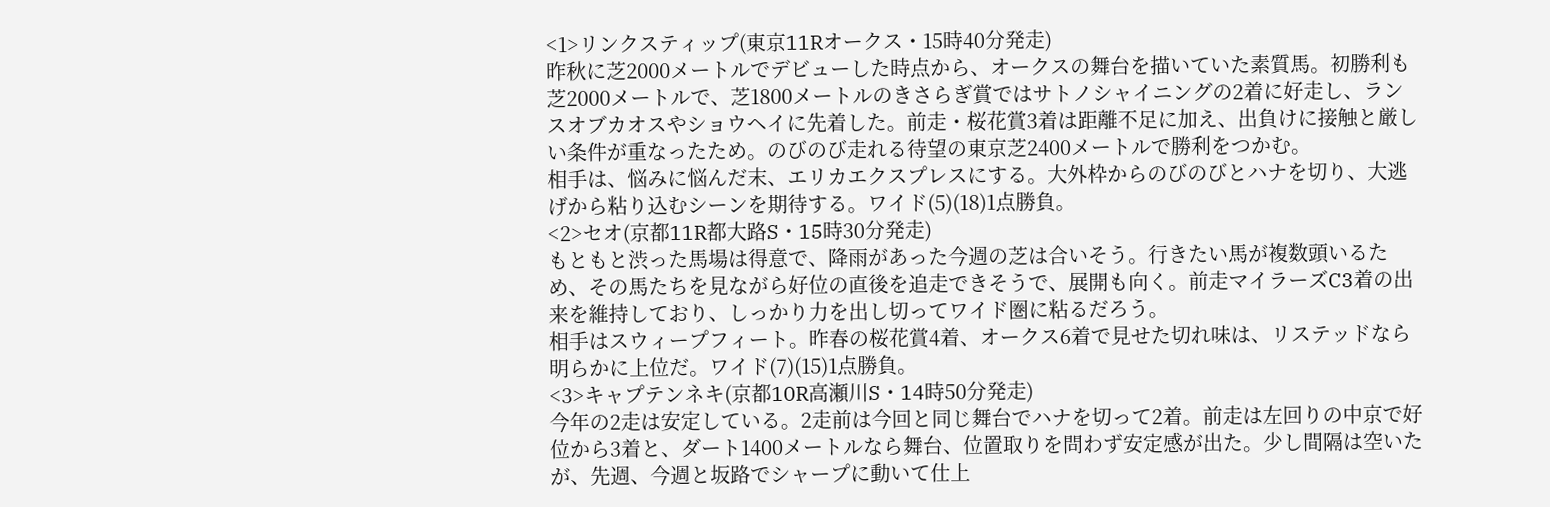<1>リンクスティップ(東京11Rオークス・15時40分発走)
昨秋に芝2000メートルでデビューした時点から、オークスの舞台を描いていた素質馬。初勝利も芝2000メートルで、芝1800メートルのきさらぎ賞ではサトノシャイニングの2着に好走し、ランスオブカオスやショウヘイに先着した。前走・桜花賞3着は距離不足に加え、出負けに接触と厳しい条件が重なったため。のびのび走れる待望の東京芝2400メートルで勝利をつかむ。
相手は、悩みに悩んだ末、エリカエクスプレスにする。大外枠からのびのびとハナを切り、大逃げから粘り込むシーンを期待する。ワイド(5)(18)1点勝負。
<2>セオ(京都11R都大路S・15時30分発走)
もともと渋った馬場は得意で、降雨があった今週の芝は合いそう。行きたい馬が複数頭いるため、その馬たちを見ながら好位の直後を追走できそうで、展開も向く。前走マイラーズC3着の出来を維持しており、しっかり力を出し切ってワイド圏に粘るだろう。
相手はスウィープフィート。昨春の桜花賞4着、オークス6着で見せた切れ味は、リステッドなら明らかに上位だ。ワイド(7)(15)1点勝負。
<3>キャプテンネキ(京都10R高瀬川S・14時50分発走)
今年の2走は安定している。2走前は今回と同じ舞台でハナを切って2着。前走は左回りの中京で好位から3着と、ダート1400メートルなら舞台、位置取りを問わず安定感が出た。少し間隔は空いたが、先週、今週と坂路でシャープに動いて仕上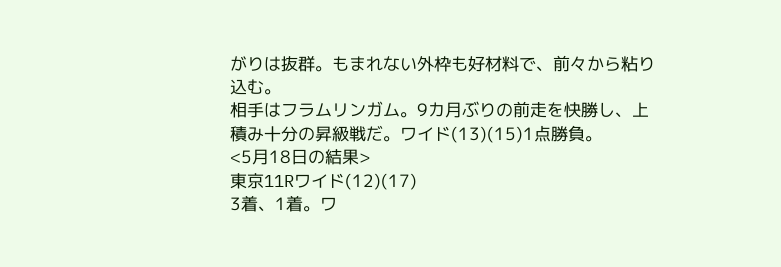がりは抜群。もまれない外枠も好材料で、前々から粘り込む。
相手はフラムリンガム。9カ月ぶりの前走を快勝し、上積み十分の昇級戦だ。ワイド(13)(15)1点勝負。
<5月18日の結果>
東京11Rワイド(12)(17)
3着、1着。ワ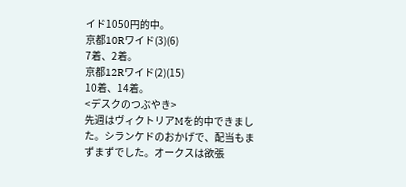イド1050円的中。
京都10Rワイド(3)(6)
7着、2着。
京都12Rワイド(2)(15)
10着、14着。
<デスクのつぶやき>
先週はヴィクトリアMを的中できました。シランケドのおかげで、配当もまずまずでした。オークスは欲張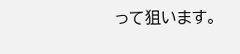って狙います。